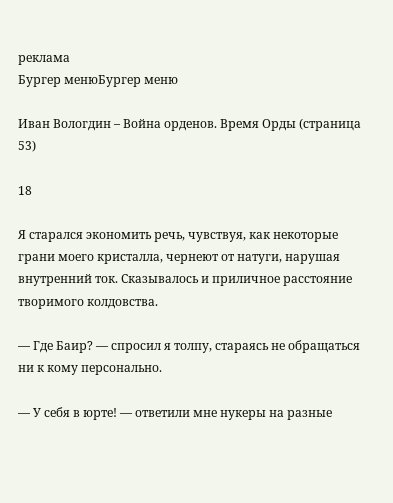реклама
Бургер менюБургер меню

Иван Вологдин – Война орденов. Время Орды (страница 53)

18

Я старался экономить речь, чувствуя, как некоторые грани моего кристалла, чернеют от натуги, нарушая внутренний ток. Сказывалось и приличное расстояние творимого колдовства.

— Где Баир? — спросил я толпу, стараясь не обращаться ни к кому персонально.

— У себя в юрте! — ответили мне нукеры на разные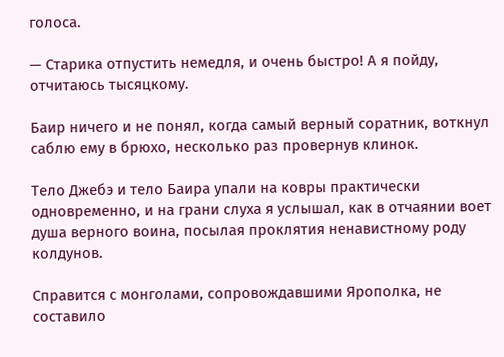голоса.

— Старика отпустить немедля, и очень быстро! А я пойду, отчитаюсь тысяцкому.

Баир ничего и не понял, когда самый верный соратник, воткнул саблю ему в брюхо, несколько раз провернув клинок.

Тело Джебэ и тело Баира упали на ковры практически одновременно, и на грани слуха я услышал, как в отчаянии воет душа верного воина, посылая проклятия ненавистному роду колдунов.

Справится с монголами, сопровождавшими Ярополка, не составило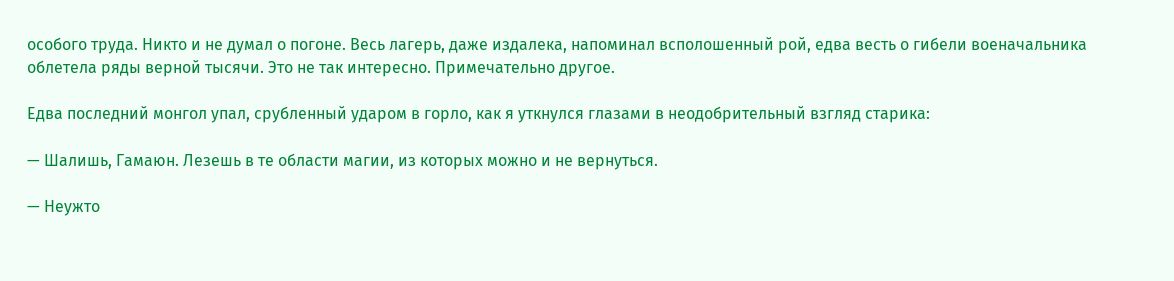особого труда. Никто и не думал о погоне. Весь лагерь, даже издалека, напоминал всполошенный рой, едва весть о гибели военачальника облетела ряды верной тысячи. Это не так интересно. Примечательно другое.

Едва последний монгол упал, срубленный ударом в горло, как я уткнулся глазами в неодобрительный взгляд старика:

— Шалишь, Гамаюн. Лезешь в те области магии, из которых можно и не вернуться.

— Неужто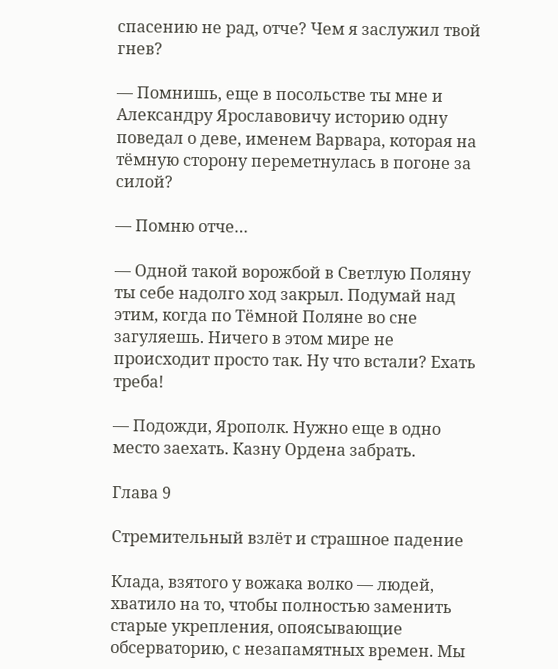спасению не рад, отче? Чем я заслужил твой гнев?

— Помнишь, еще в посольстве ты мне и Александру Ярославовичу историю одну поведал о деве, именем Варвара, которая на тёмную сторону переметнулась в погоне за силой?

— Помню отче…

— Одной такой ворожбой в Светлую Поляну ты себе надолго ход закрыл. Подумай над этим, когда по Тёмной Поляне во сне загуляешь. Ничего в этом мире не происходит просто так. Ну что встали? Ехать треба!

— Подожди, Ярополк. Нужно еще в одно место заехать. Казну Ордена забрать.

Глава 9

Стремительный взлёт и страшное падение

Клада, взятого у вожака волко — людей, хватило на то, чтобы полностью заменить старые укрепления, опоясывающие обсерваторию, с незапамятных времен. Мы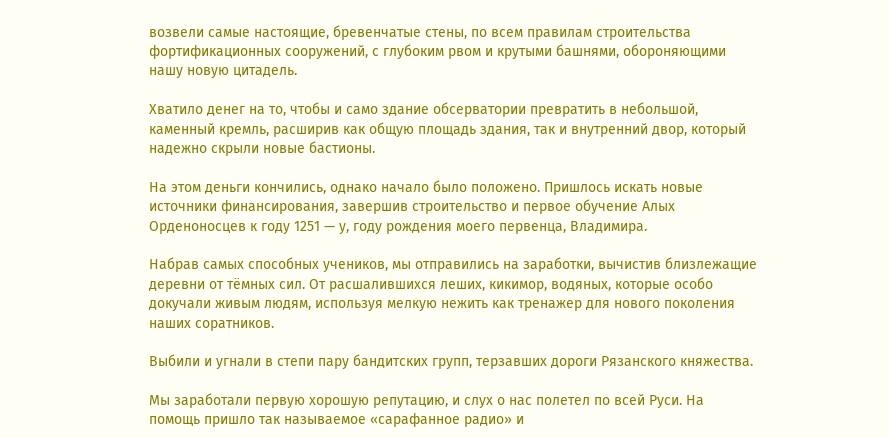возвели самые настоящие, бревенчатые стены, по всем правилам строительства фортификационных сооружений, с глубоким рвом и крутыми башнями, обороняющими нашу новую цитадель.

Хватило денег на то, чтобы и само здание обсерватории превратить в небольшой, каменный кремль, расширив как общую площадь здания, так и внутренний двор, который надежно скрыли новые бастионы.

На этом деньги кончились, однако начало было положено. Пришлось искать новые источники финансирования, завершив строительство и первое обучение Алых Орденоносцев к году 1251 — у, году рождения моего первенца, Владимира.

Набрав самых способных учеников, мы отправились на заработки, вычистив близлежащие деревни от тёмных сил. От расшалившихся леших, кикимор, водяных, которые особо докучали живым людям, используя мелкую нежить как тренажер для нового поколения наших соратников.

Выбили и угнали в степи пару бандитских групп, терзавших дороги Рязанского княжества.

Мы заработали первую хорошую репутацию, и слух о нас полетел по всей Руси. На помощь пришло так называемое «сарафанное радио» и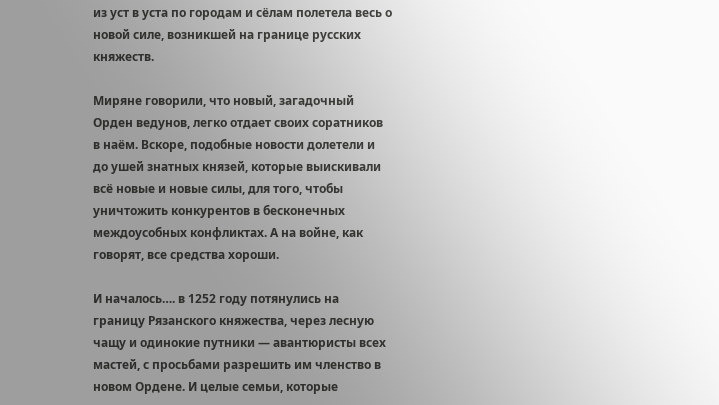из уст в уста по городам и сёлам полетела весь о новой силе, возникшей на границе русских княжеств.

Миряне говорили, что новый, загадочный Орден ведунов, легко отдает своих соратников в наём. Вскоре, подобные новости долетели и до ушей знатных князей, которые выискивали всё новые и новые силы, для того, чтобы уничтожить конкурентов в бесконечных междоусобных конфликтах. А на войне, как говорят, все средства хороши.

И началось…. в 1252 году потянулись на границу Рязанского княжества, через лесную чащу и одинокие путники — авантюристы всех мастей, с просьбами разрешить им членство в новом Ордене. И целые семьи, которые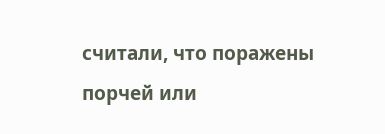считали, что поражены порчей или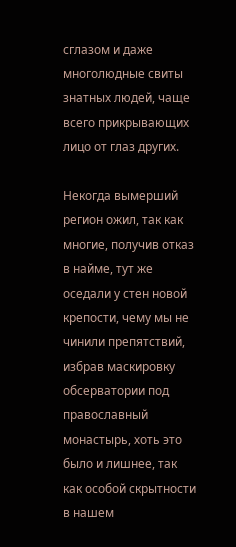сглазом и даже многолюдные свиты знатных людей, чаще всего прикрывающих лицо от глаз других.

Некогда вымерший регион ожил, так как многие, получив отказ в найме, тут же оседали у стен новой крепости, чему мы не чинили препятствий, избрав маскировку обсерватории под православный монастырь, хоть это было и лишнее, так как особой скрытности в нашем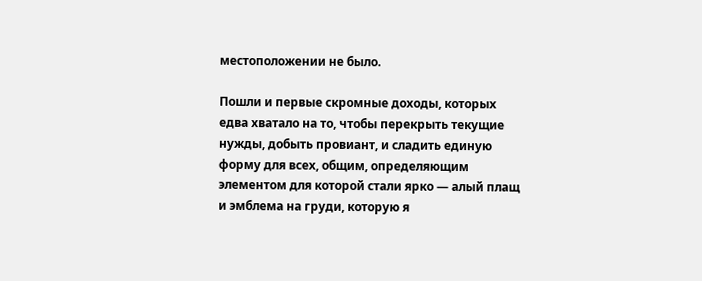местоположении не было.

Пошли и первые скромные доходы, которых едва хватало на то, чтобы перекрыть текущие нужды, добыть провиант, и сладить единую форму для всех, общим, определяющим элементом для которой стали ярко — алый плащ и эмблема на груди, которую я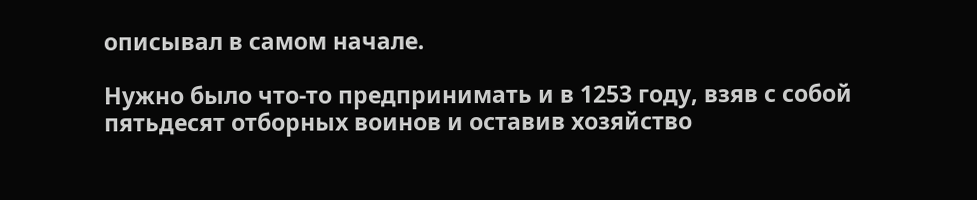описывал в самом начале.

Нужно было что-то предпринимать и в 1253 году, взяв с собой пятьдесят отборных воинов и оставив хозяйство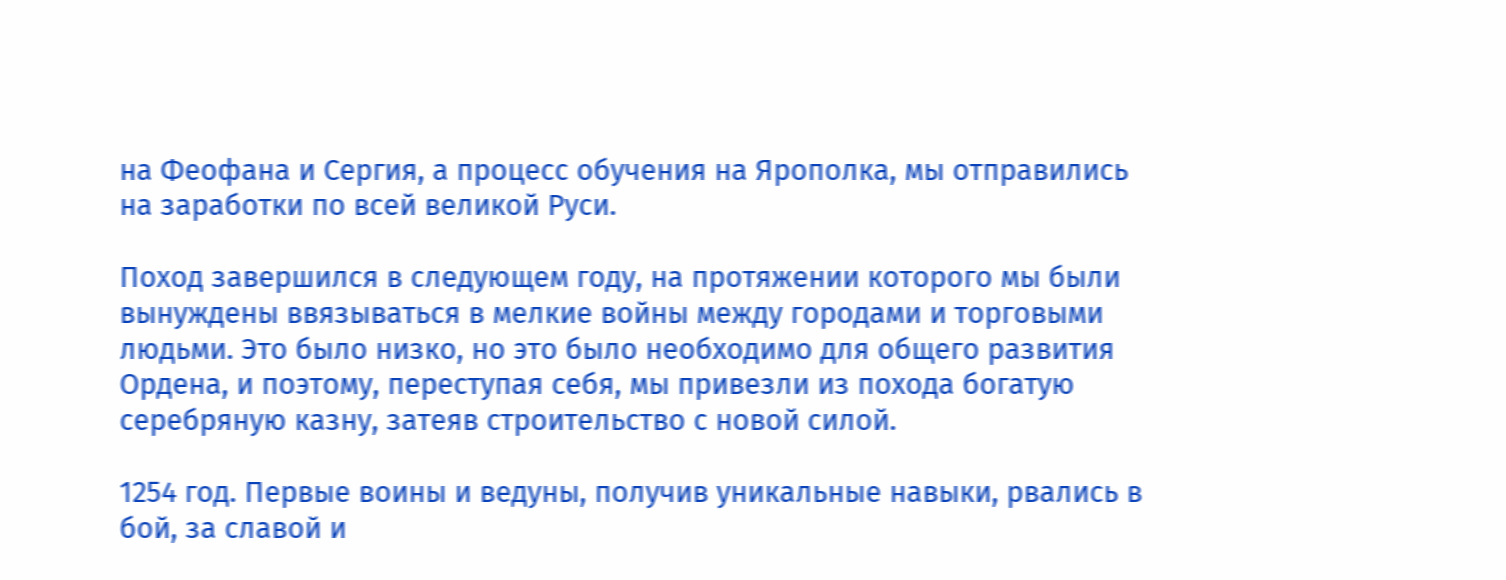на Феофана и Сергия, а процесс обучения на Ярополка, мы отправились на заработки по всей великой Руси.

Поход завершился в следующем году, на протяжении которого мы были вынуждены ввязываться в мелкие войны между городами и торговыми людьми. Это было низко, но это было необходимо для общего развития Ордена, и поэтому, переступая себя, мы привезли из похода богатую серебряную казну, затеяв строительство с новой силой.

1254 год. Первые воины и ведуны, получив уникальные навыки, рвались в бой, за славой и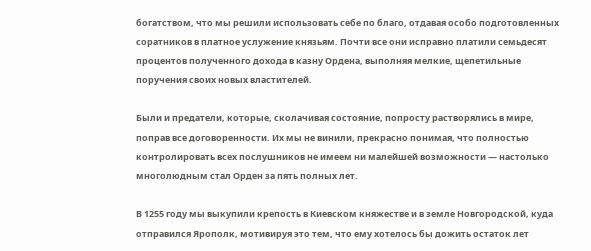богатством, что мы решили использовать себе по благо, отдавая особо подготовленных соратников в платное услужение князьям. Почти все они исправно платили семьдесят процентов полученного дохода в казну Ордена, выполняя мелкие, щепетильные поручения своих новых властителей.

Были и предатели, которые, сколачивая состояние, попросту растворялись в мире, поправ все договоренности. Их мы не винили, прекрасно понимая, что полностью контролировать всех послушников не имеем ни малейшей возможности — настолько многолюдным стал Орден за пять полных лет.

В 1255 году мы выкупили крепость в Киевском княжестве и в земле Новгородской, куда отправился Ярополк, мотивируя это тем, что ему хотелось бы дожить остаток лет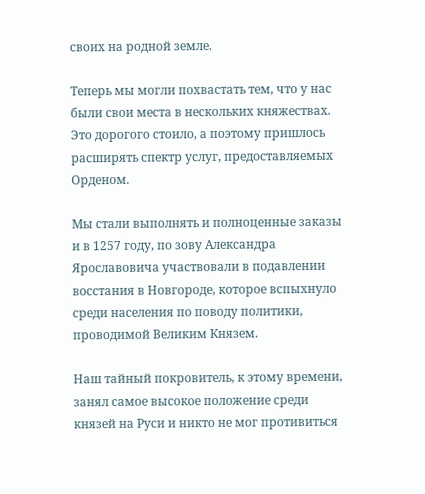своих на родной земле.

Теперь мы могли похвастать тем, что у нас были свои места в нескольких княжествах. Это дорогого стоило, а поэтому пришлось расширять спектр услуг, предоставляемых Орденом.

Мы стали выполнять и полноценные заказы и в 1257 году, по зову Александра Ярославовича участвовали в подавлении восстания в Новгороде, которое вспыхнуло среди населения по поводу политики, проводимой Великим Князем.

Наш тайный покровитель, к этому времени, занял самое высокое положение среди князей на Руси и никто не мог противиться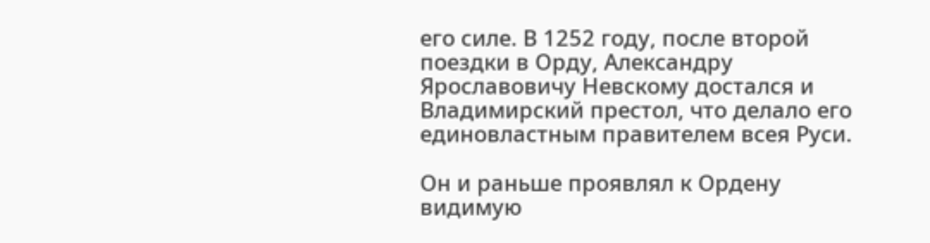его силе. В 1252 году, после второй поездки в Орду, Александру Ярославовичу Невскому достался и Владимирский престол, что делало его единовластным правителем всея Руси.

Он и раньше проявлял к Ордену видимую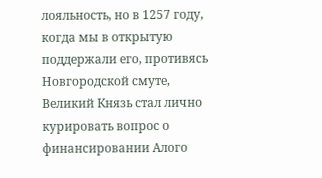лояльность, но в 1257 году, когда мы в открытую поддержали его, противясь Новгородской смуте, Великий Князь стал лично курировать вопрос о финансировании Алого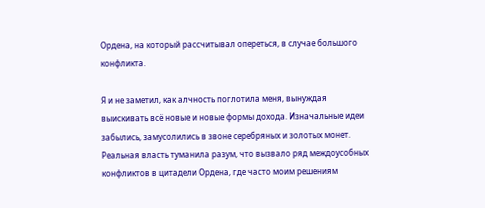Ордена, на который рассчитывал опереться, в случае большого конфликта.

Я и не заметил, как алчность поглотила меня, вынуждая выискивать всё новые и новые формы дохода. Изначальные идеи забылись, замусолились в звоне серебряных и золотых монет. Реальная власть туманила разум, что вызвало ряд междоусобных конфликтов в цитадели Ордена, где часто моим решениям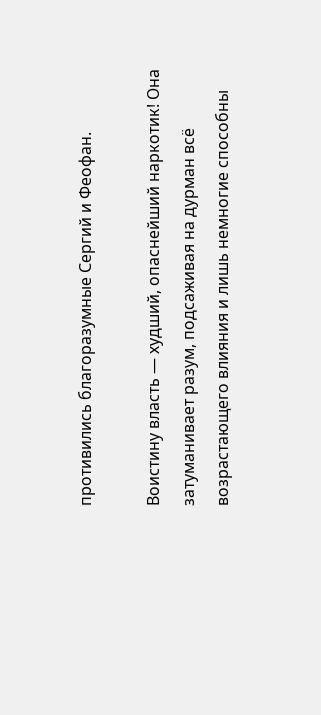противились благоразумные Сергий и Феофан.

Воистину власть — худший, опаснейший наркотик! Она затуманивает разум, подсаживая на дурман всё возрастающего влияния и лишь немногие способны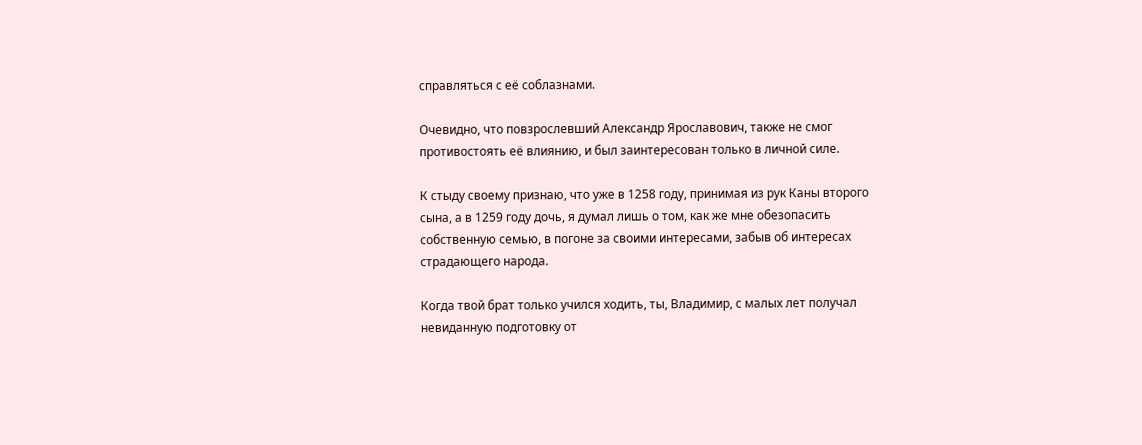справляться с её соблазнами.

Очевидно, что повзрослевший Александр Ярославович, также не смог противостоять её влиянию, и был заинтересован только в личной силе.

К стыду своему признаю, что уже в 1258 году, принимая из рук Каны второго сына, а в 1259 году дочь, я думал лишь о том, как же мне обезопасить собственную семью, в погоне за своими интересами, забыв об интересах страдающего народа.

Когда твой брат только учился ходить, ты, Владимир, с малых лет получал невиданную подготовку от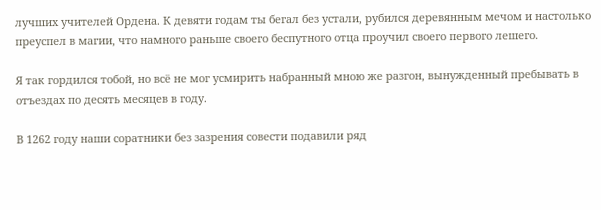лучших учителей Ордена. К девяти годам ты бегал без устали, рубился деревянным мечом и настолько преуспел в магии, что намного раньше своего беспутного отца проучил своего первого лешего.

Я так гордился тобой, но всё не мог усмирить набранный мною же разгон, вынужденный пребывать в отъездах по десять месяцев в году.

В 1262 году наши соратники без зазрения совести подавили ряд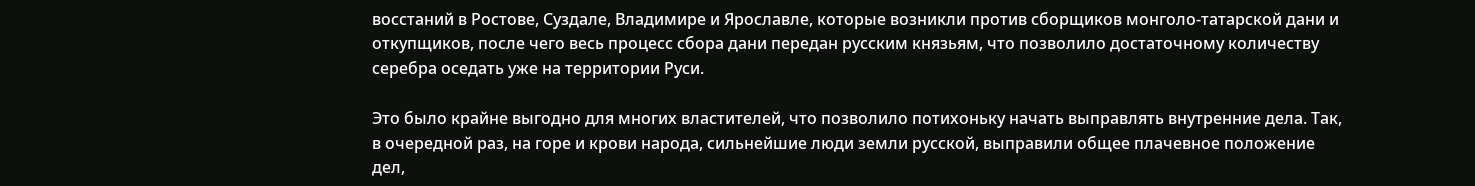восстаний в Ростове, Суздале, Владимире и Ярославле, которые возникли против сборщиков монголо-татарской дани и откупщиков, после чего весь процесс сбора дани передан русским князьям, что позволило достаточному количеству серебра оседать уже на территории Руси.

Это было крайне выгодно для многих властителей, что позволило потихоньку начать выправлять внутренние дела. Так, в очередной раз, на горе и крови народа, сильнейшие люди земли русской, выправили общее плачевное положение дел,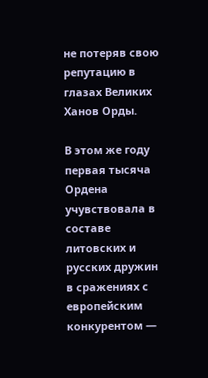не потеряв свою репутацию в глазах Великих Ханов Орды.

В этом же году первая тысяча Ордена учувствовала в составе литовских и русских дружин в сражениях с европейским конкурентом —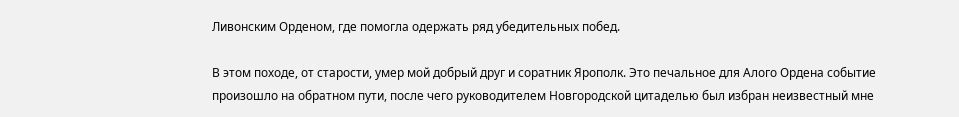Ливонским Орденом, где помогла одержать ряд убедительных побед.

В этом походе, от старости, умер мой добрый друг и соратник Ярополк. Это печальное для Алого Ордена событие произошло на обратном пути, после чего руководителем Новгородской цитаделью был избран неизвестный мне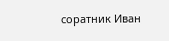соратник Иван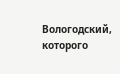Вологодский, которого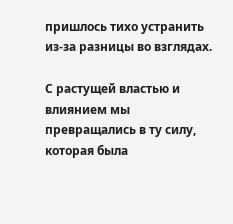пришлось тихо устранить из-за разницы во взглядах.

С растущей властью и влиянием мы превращались в ту силу, которая была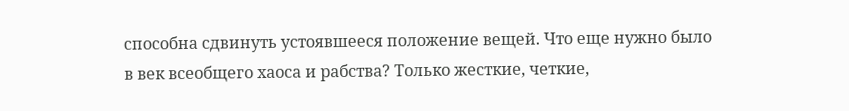способна сдвинуть устоявшееся положение вещей. Что еще нужно было в век всеобщего хаоса и рабства? Только жесткие, четкие,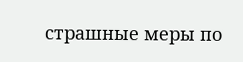страшные меры по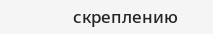скреплению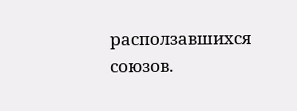расползавшихся союзов.